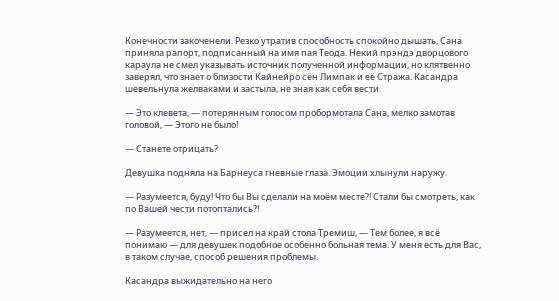Конечности закоченели. Резко утратив способность спокойно дышать, Сана приняла рапорт, подписанный на имя пая Теода. Некий прэндэ дворцового караула не смел указывать источник полученной информации, но клятвенно заверял, что знает о близости Кайнейро сён Лимпак и её Стража. Касандра шевельнула желваками и застыла, не зная как себя вести.

— Это клевета, — потерянным голосом пробормотала Сана, мелко замотав головой, — Этого не было!

— Станете отрицать?

Девушка подняла на Барнеуса гневные глаза. Эмоции хлынули наружу.

— Разумеется, буду! Что бы Вы сделали на моём месте?! Стали бы смотреть, как по Вашей чести потоптались?!

— Разумеется, нет, — присел на край стола Тремиш, — Тем более, я всё понимаю — для девушек подобное особенно больная тема. У меня есть для Вас, в таком случае, способ решения проблемы.

Касандра выжидательно на него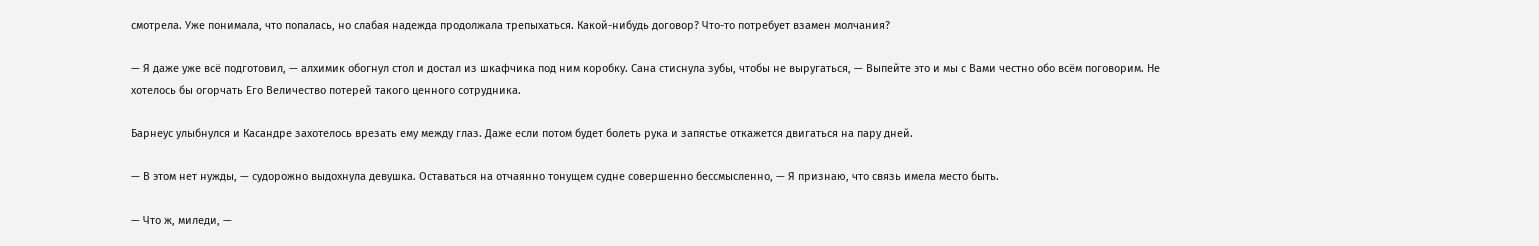смотрела. Уже понимала, что попалась, но слабая надежда продолжала трепыхаться. Какой-нибудь договор? Что-то потребует взамен молчания?

— Я даже уже всё подготовил, — алхимик обогнул стол и достал из шкафчика под ним коробку. Сана стиснула зубы, чтобы не выругаться, — Выпейте это и мы с Вами честно обо всём поговорим. Не хотелось бы огорчать Его Величество потерей такого ценного сотрудника.

Барнеус улыбнулся и Касандре захотелось врезать ему между глаз. Даже если потом будет болеть рука и запястье откажется двигаться на пару дней.

— В этом нет нужды, — судорожно выдохнула девушка. Оставаться на отчаянно тонущем судне совершенно бессмысленно, — Я признаю, что связь имела место быть.

— Что ж, миледи, —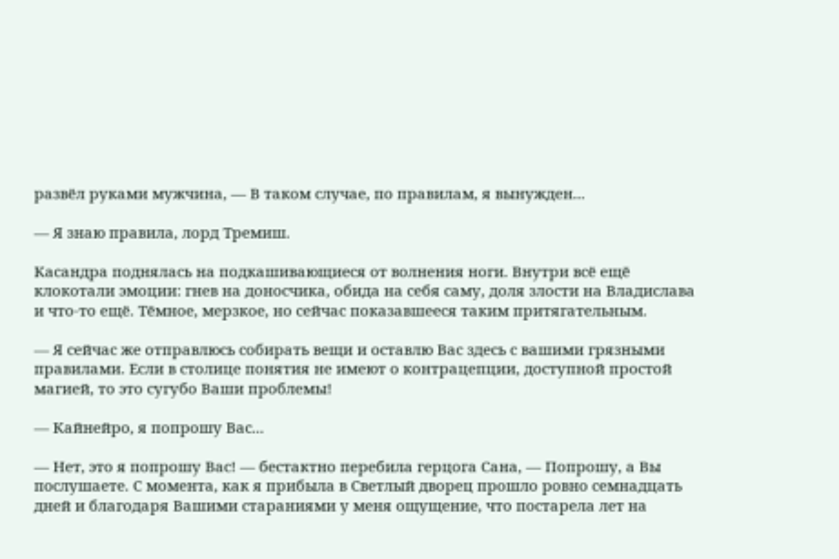развёл руками мужчина, — В таком случае, по правилам, я вынужден...

— Я знаю правила, лорд Тремиш.

Касандра поднялась на подкашивающиеся от волнения ноги. Внутри всё ещё клокотали эмоции: гнев на доносчика, обида на себя саму, доля злости на Владислава и что-то ещё. Тёмное, мерзкое, но сейчас показавшееся таким притягательным.

— Я сейчас же отправлюсь собирать вещи и оставлю Вас здесь с вашими грязными правилами. Если в столице понятия не имеют о контрацепции, доступной простой магией, то это сугубо Ваши проблемы!

— Кайнейро, я попрошу Вас...

— Нет, это я попрошу Вас! — бестактно перебила герцога Сана, — Попрошу, а Вы послушаете. С момента, как я прибыла в Светлый дворец прошло ровно семнадцать дней и благодаря Вашими стараниями у меня ощущение, что постарела лет на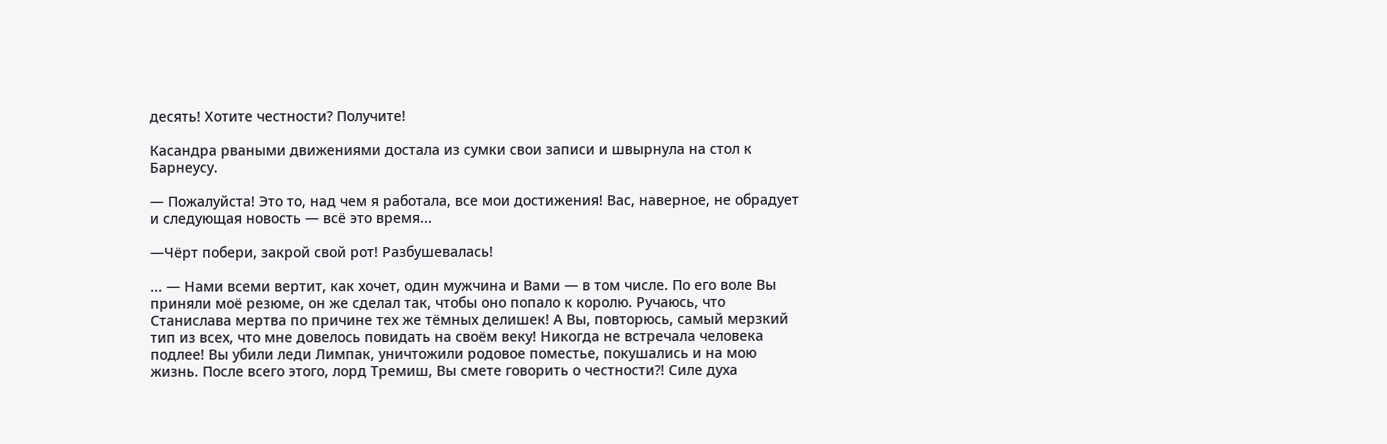десять! Хотите честности? Получите!

Касандра рваными движениями достала из сумки свои записи и швырнула на стол к Барнеусу.

— Пожалуйста! Это то, над чем я работала, все мои достижения! Вас, наверное, не обрадует и следующая новость — всё это время...

—Чёрт побери, закрой свой рот! Разбушевалась!

... — Нами всеми вертит, как хочет, один мужчина и Вами — в том числе. По его воле Вы приняли моё резюме, он же сделал так, чтобы оно попало к королю. Ручаюсь, что Станислава мертва по причине тех же тёмных делишек! А Вы, повторюсь, самый мерзкий тип из всех, что мне довелось повидать на своём веку! Никогда не встречала человека подлее! Вы убили леди Лимпак, уничтожили родовое поместье, покушались и на мою жизнь. После всего этого, лорд Тремиш, Вы смете говорить о честности?! Силе духа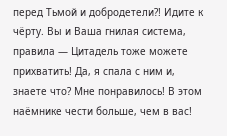перед Тьмой и добродетели?! Идите к чёрту. Вы и Ваша гнилая система, правила — Цитадель тоже можете прихватить! Да, я спала с ним и, знаете что? Мне понравилось! В этом наёмнике чести больше, чем в вас!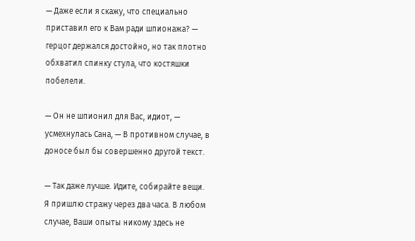— Даже если я скажу, что специально приставил его к Вам ради шпионажа? — герцог держался достойно, но так плотно обхватил спинку стула, что костяшки побелели.

— Он не шпионил для Вас, идиот, — усмехнулась Сана, — В противном случае, в доносе был бы совершенно другой текст.

— Так даже лучше. Идите, собирайте вещи. Я пришлю стражу через два часа. В любом случае, Ваши опыты никому здесь не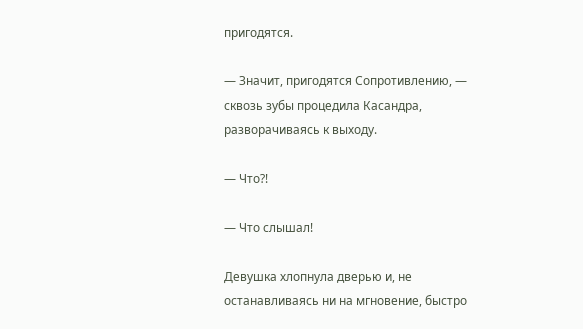пригодятся.

— Значит, пригодятся Сопротивлению, — сквозь зубы процедила Касандра, разворачиваясь к выходу.

— Что?!

— Что слышал!

Девушка хлопнула дверью и, не останавливаясь ни на мгновение, быстро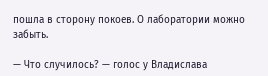пошла в сторону покоев. О лаборатории можно забыть.

— Что случилось? — голос у Владислава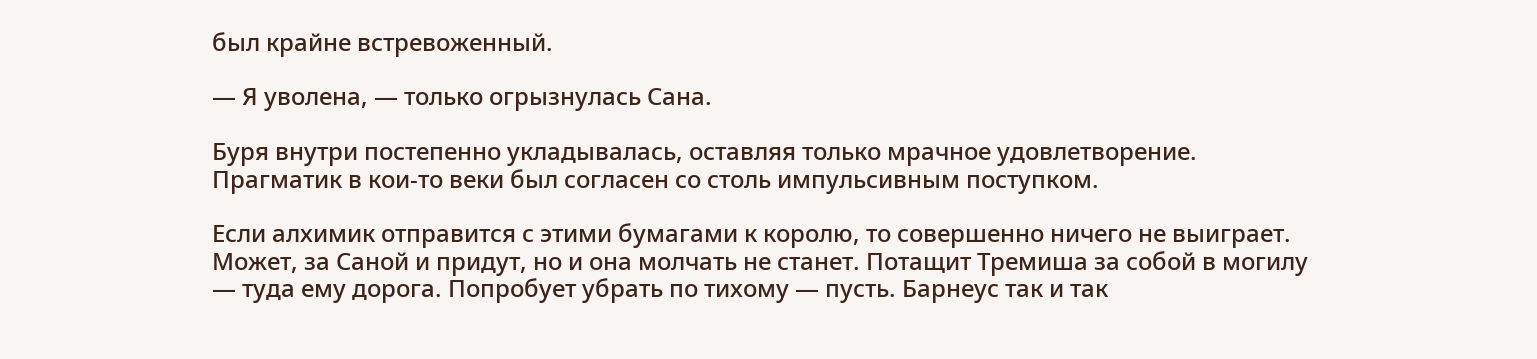был крайне встревоженный.

— Я уволена, — только огрызнулась Сана.

Буря внутри постепенно укладывалась, оставляя только мрачное удовлетворение. Прагматик в кои-то веки был согласен со столь импульсивным поступком.

Если алхимик отправится с этими бумагами к королю, то совершенно ничего не выиграет. Может, за Саной и придут, но и она молчать не станет. Потащит Тремиша за собой в могилу — туда ему дорога. Попробует убрать по тихому — пусть. Барнеус так и так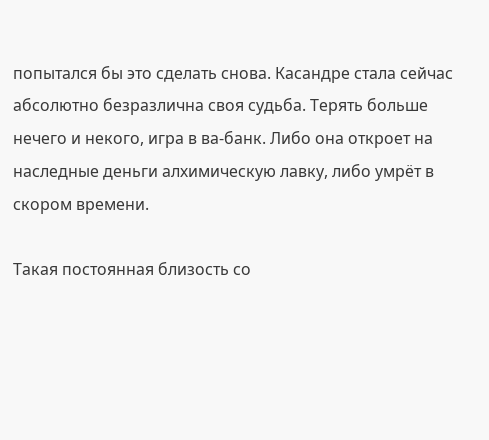попытался бы это сделать снова. Касандре стала сейчас абсолютно безразлична своя судьба. Терять больше нечего и некого, игра в ва-банк. Либо она откроет на наследные деньги алхимическую лавку, либо умрёт в скором времени.

Такая постоянная близость со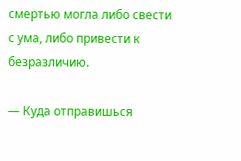смертью могла либо свести с ума, либо привести к безразличию.

— Куда отправишься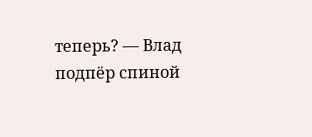теперь? — Влад подпёр спиной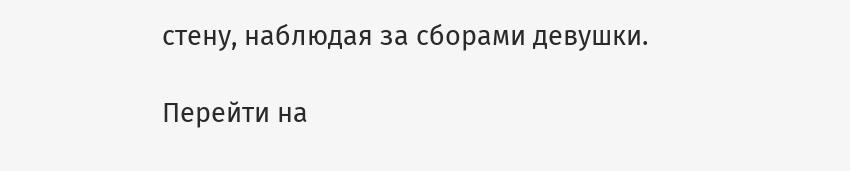стену, наблюдая за сборами девушки.

Перейти на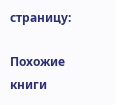страницу:

Похожие книги